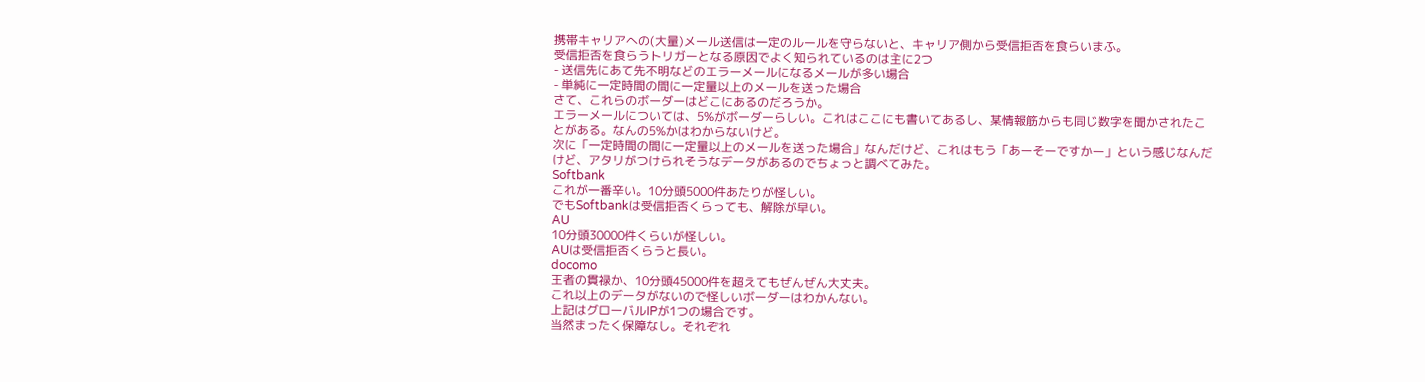携帯キャリアへの(大量)メール送信は一定のルールを守らないと、キャリア側から受信拒否を食らいまふ。
受信拒否を食らうトリガーとなる原因でよく知られているのは主に2つ
- 送信先にあて先不明などのエラーメールになるメールが多い場合
- 単純に一定時間の間に一定量以上のメールを送った場合
さて、これらのボーダーはどこにあるのだろうか。
エラーメールについては、5%がボーダーらしい。これはここにも書いてあるし、某情報筋からも同じ数字を聞かされたことがある。なんの5%かはわからないけど。
次に「一定時間の間に一定量以上のメールを送った場合」なんだけど、これはもう「あーそーですかー」という感じなんだけど、アタリがつけられそうなデータがあるのでちょっと調べてみた。
Softbank
これが一番辛い。10分頭5000件あたりが怪しい。
でもSoftbankは受信拒否くらっても、解除が早い。
AU
10分頭30000件くらいが怪しい。
AUは受信拒否くらうと長い。
docomo
王者の貫禄か、10分頭45000件を超えてもぜんぜん大丈夫。
これ以上のデータがないので怪しいボーダーはわかんない。
上記はグローバルIPが1つの場合です。
当然まったく保障なし。それぞれ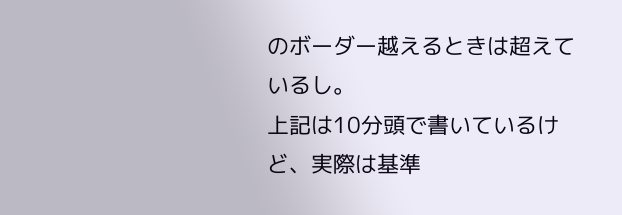のボーダー越えるときは超えているし。
上記は10分頭で書いているけど、実際は基準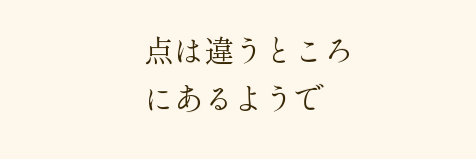点は違うところにあるようで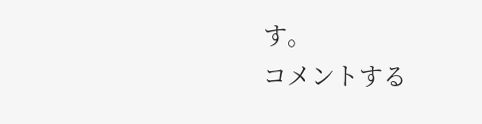す。
コメントする